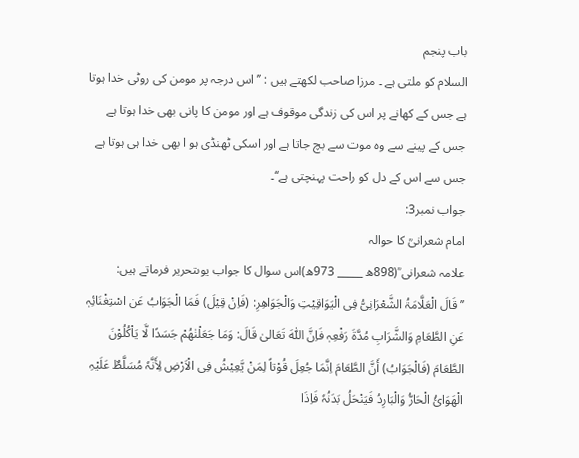باب پنجم
السلام کو ملتی ہے ۔ مرزا صاحب لکھتے ہیں : ’’اس درجہ پر مومن کی روٹی خدا ہوتا ہے جس کے کھانے پر اس کی زندگی موقوف ہے اور مومن کا پانی بھی خدا ہوتا ہے جس کے پینے سے وہ موت سے بچ جاتا ہے اور اسکی ٹھنڈی ہو ا بھی خدا ہی ہوتا ہے جس سے اس کے دل کو راحت پہنچتی ہے‘‘۔
جواب نمبر3:
امام شعرانیؒ کا حوالہ
علامہ شعرانی ؒ(898ھ _____ 973ھ)اس سوال کا جواب یوںتحریر فرماتے ہیں:
’’قَالَ الْعَلَّامَۃُ الشَّعْرَانِیُّ فِی الْیَوَاقِیْتِ وَالْجَوَاھِرِ: (فَاِنْ قِیْلَ) فَمَا الْجَوَابُ عَن اسْتِغْنَائِہٖ عَنِ الطَّعَامِ وَالشَّرَابِ مُدَّۃَ رَفْعِہٖ فَاِنَّ اللّٰہَ تَعَالیٰ قَالَ: وَمَا جَعَلْنٰھُمْ جَسَدًا لَّا یَاْکُلُوْنَ الطَّعَامَ (فَالْجَوَابُ) أَنَّ الطَّعَامَ اِنَّمَا جُعِلَ قُوْتاً لِمَنْ یَّعِیْشُ فِی الْاَرْضِ لِأَنَّہٗ مُسَلَّطٌ عَلَیْہِ الْھَوَائُ الْحَارُّ وَالْبَارِدُ فَیَنْحَلُ بَدَنُہٗ فَاِذَا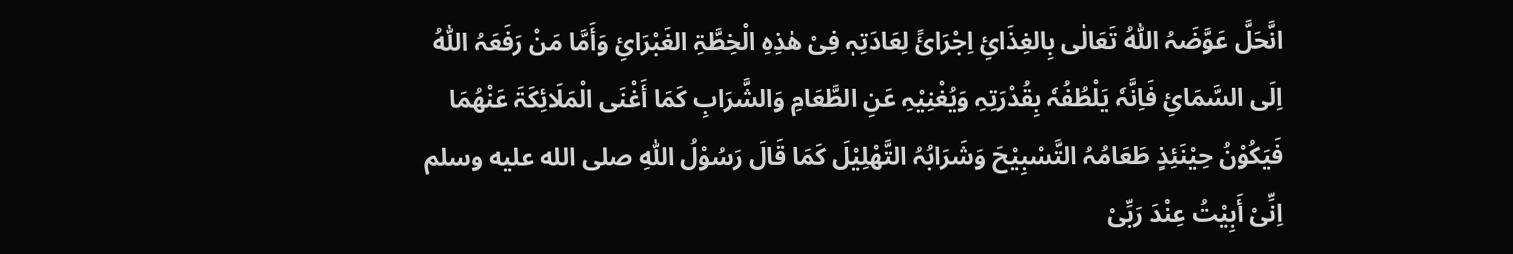انَّحَلَّ عَوَّضَہُ اللّٰہُ تَعَالٰی بِالغِذَائِ اِجْرَائً لِعَادَتِہٖ فِیْ ھٰذِہِ الْخِطَّۃِ الغَبْرَائِ وَأَمَّا مَنْ رَفَعَہُ اللّٰہُ اِلَی السَّمَائِ فَاِنَّہٗ یَلْطُفُہٗ بِقُدْرَتِہِ وَیُغْنِیْہِ عَنِ الطَّعَامِ وَالشَّرَابِ کَمَا أَغْنَی الْمَلَائِکَۃَ عَنْھُمَا فَیَکُوْنُ حِیْنَئِذٍ طَعَامُہُ التَّسْبِیْحَ وَشَرَابُہُ التَّھْلِیْلَ کَمَا قَالَ رَسُوْلُ اللّٰہِ صلى الله عليه وسلم اِنِّیْ أَبِیْتُ عِنْدَ رَبِّیْ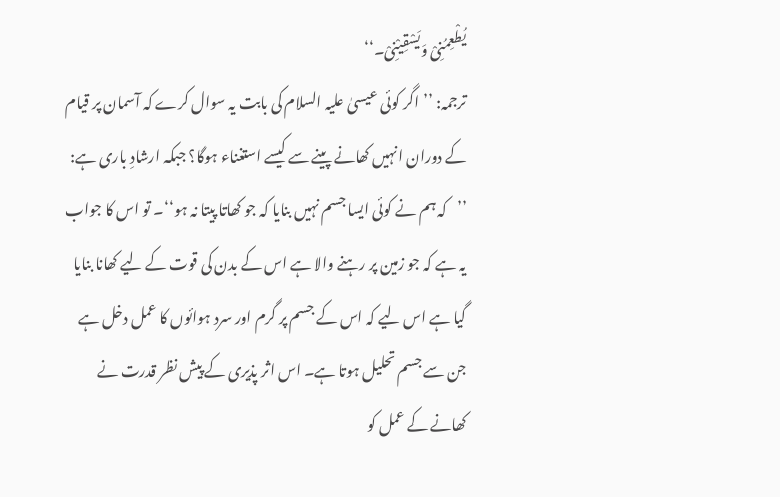یُطْعِمُنِیْ وَیَسْقِیْنِیْ۔‘‘
ترجمہ: ’’اگر کوئی عیسیٰ علیہ السلام کی بابت یہ سوال کرے کہ آسمان پر قیام کے دوران انہیں کھانے پینے سے کیسے استغناء ہوگا؟ جبکہ ارشادِ باری ہے: ’’کہ ہم نے کوئی ایسا جسم نہیں بنایا کہ جو کھاتا پیتا نہ ہو‘‘۔ تو اس کا جواب یہ ہے کہ جو زمین پر رہنے والا ہے اس کے بدن کی قوت کے لیے کھانا بنایا گیا ہے اس لیے کہ اس کے جسم پر گرم اور سرد ہوائوں کا عمل دخل ہے جن سے جسم تحلیل ہوتا ہے۔ اس اثر پذیری کے پیش نظر قدرت نے کھانے کے عمل کو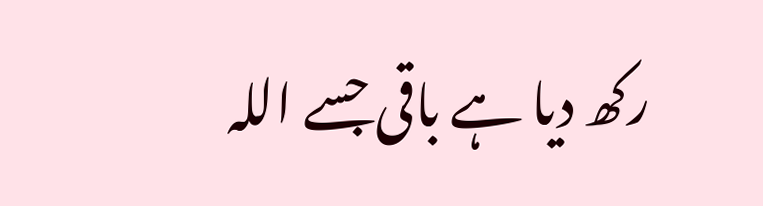رکھ دیا ہے باقی جسے اللہ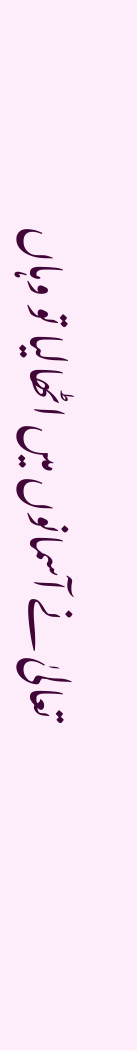تعالیٰ نے آسمانوں میں اٹھالیا تو وہاں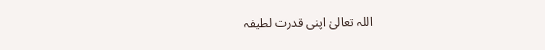اللہ تعالیٰ اپنی قدرت لطیفہ